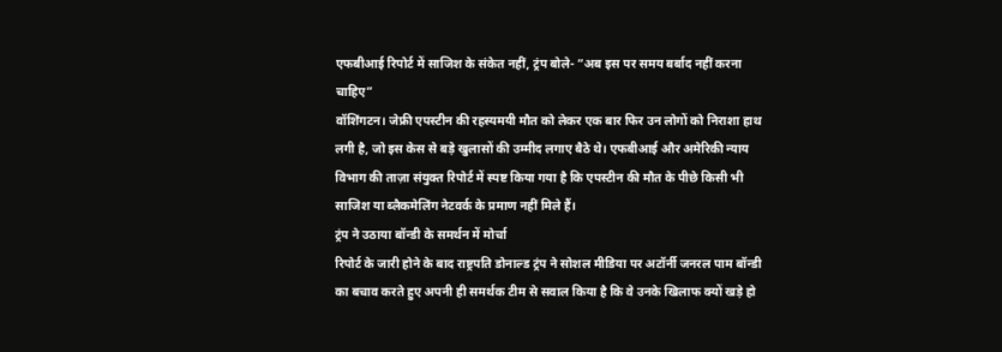एफबीआई रिपोर्ट में साजिश के संकेत नहीं, ट्रंप बोले- “अब इस पर समय बर्बाद नहीं करना चाहिए”
वॉशिंगटन। जेफ्री एपस्टीन की रहस्यमयी मौत को लेकर एक बार फिर उन लोगों को निराशा हाथ लगी है, जो इस केस से बड़े खुलासों की उम्मीद लगाए बैठे थे। एफबीआई और अमेरिकी न्याय विभाग की ताज़ा संयुक्त रिपोर्ट में स्पष्ट किया गया है कि एपस्टीन की मौत के पीछे किसी भी साजिश या ब्लैकमेलिंग नेटवर्क के प्रमाण नहीं मिले हैं।
ट्रंप ने उठाया बॉन्डी के समर्थन में मोर्चा
रिपोर्ट के जारी होने के बाद राष्ट्रपति डोनाल्ड ट्रंप ने सोशल मीडिया पर अटॉर्नी जनरल पाम बॉन्डी का बचाव करते हुए अपनी ही समर्थक टीम से सवाल किया है कि वे उनके खिलाफ क्यों खड़े हो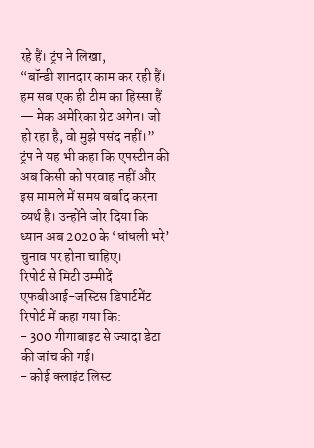रहे हैं। ट्रंप ने लिखा,
“बॉन्डी शानदार काम कर रही हैं। हम सब एक ही टीम का हिस्सा हैं — मेक अमेरिका ग्रेट अगेन। जो हो रहा है, वो मुझे पसंद नहीं।”
ट्रंप ने यह भी कहा कि एपस्टीन की अब किसी को परवाह नहीं और इस मामले में समय बर्बाद करना व्यर्थ है। उन्होंने जोर दिया कि ध्यान अब 2020 के ‘धांधली भरे’ चुनाव पर होना चाहिए।
रिपोर्ट से मिटी उम्मीदें
एफबीआई-जस्टिस डिपार्टमेंट रिपोर्ट में कहा गया कि:
- 300 गीगाबाइट से ज्यादा डेटा की जांच की गई।
- कोई क्लाइंट लिस्ट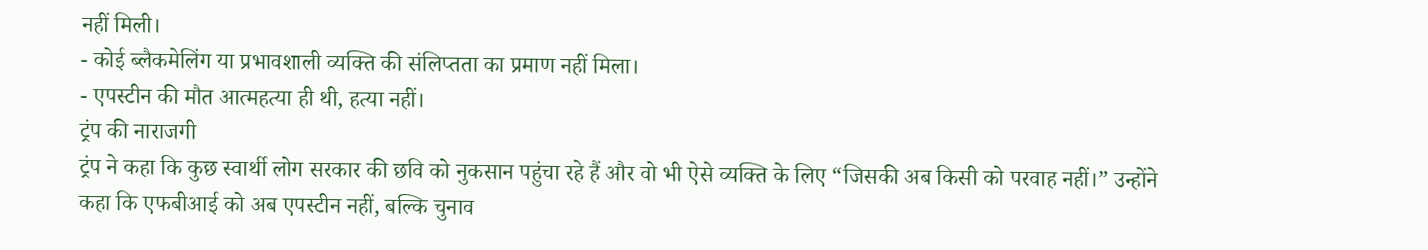नहीं मिली।
- कोई ब्लैकमेलिंग या प्रभावशाली व्यक्ति की संलिप्तता का प्रमाण नहीं मिला।
- एपस्टीन की मौत आत्महत्या ही थी, हत्या नहीं।
ट्रंप की नाराजगी
ट्रंप ने कहा कि कुछ स्वार्थी लोग सरकार की छवि को नुकसान पहुंचा रहे हैं और वो भी ऐसे व्यक्ति के लिए “जिसकी अब किसी को परवाह नहीं।” उन्होंने कहा कि एफबीआई को अब एपस्टीन नहीं, बल्कि चुनाव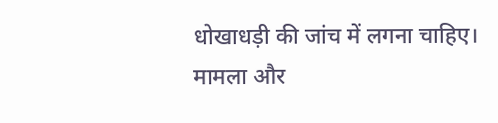धोखाधड़ी की जांच में लगना चाहिए।
मामला और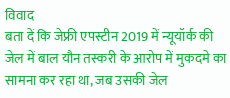विवाद
बता दें कि जेफ्री एपस्टीन 2019 में न्यूयॉर्क की जेल में बाल यौन तस्करी के आरोप में मुकदमे का सामना कर रहा था, जब उसकी जेल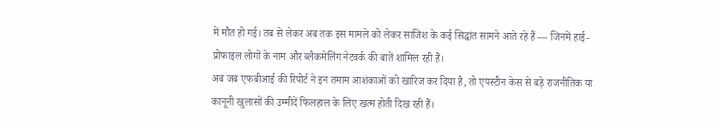में मौत हो गई। तब से लेकर अब तक इस मामले को लेकर साजिश के कई सिद्धांत सामने आते रहे हैं — जिनमें हाई-प्रोफाइल लोगों के नाम और ब्लैकमेलिंग नेटवर्क की बातें शामिल रही हैं।
अब जब एफबीआई की रिपोर्ट ने इन तमाम आशंकाओं को खारिज कर दिया है, तो एपस्टीन केस से बड़े राजनीतिक या कानूनी खुलासों की उम्मीदें फिलहाल के लिए खत्म होती दिख रही हैं।